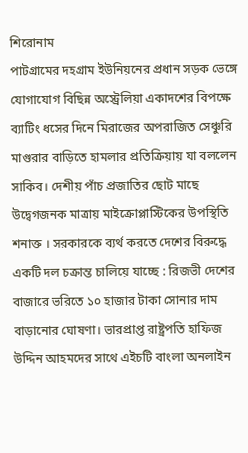শিরোনাম
পাটগ্রামের দহগ্রাম ইউনিয়নের প্রধান সড়ক ভেঙ্গে যোগাযোগ বিছিন্ন অস্ট্রেলিয়া একাদশের বিপক্ষে ব্যাটিং ধসের দিনে মিরাজের অপরাজিত সেঞ্চুরি মাগুরার বাড়িতে হামলার প্রতিক্রিয়ায় যা বললেন সাকিব। দেশীয় পাঁচ প্রজাতির ছোট মাছে উদ্বেগজনক মাত্রায় মাইক্রোপ্লাস্টিকের উপস্থিতি শনাক্ত । সরকারকে ব্যর্থ করতে দেশের বিরুদ্ধে একটি দল চক্রান্ত চালিয়ে যাচ্ছে : রিজভী দেশের বাজারে ভরিতে ১০ হাজার টাকা সোনার দাম বাড়ানোর ঘোষণা। ভারপ্রাপ্ত রাষ্ট্রপতি হাফিজ উদ্দিন আহমদের সাথে এইচটি বাংলা অনলাইন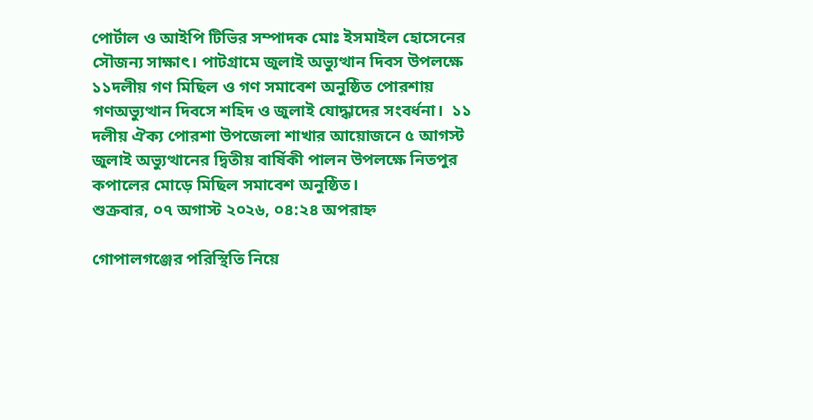পোর্টাল ও আইপি টিভির সম্পাদক মোঃ ইসমাইল হোসেনের সৌজন্য সাক্ষাৎ। পাটগ্রামে জুলাই অভ্যুত্থান দিবস উপলক্ষে ১১দলীয় গণ মিছিল ও গণ সমাবেশ অনুষ্ঠিত পোরশায় গণঅভ্যুত্থান দিবসে শহিদ ও জুলাই যোদ্ধাদের সংবর্ধনা।  ১১ দলীয় ঐক্য পোরশা উপজেলা শাখার আয়োজনে ৫ আগস্ট জুলাই অভ্যুত্থানের দ্বিতীয় বার্ষিকী পালন উপলক্ষে নিতপুর কপালের মোড়ে মিছিল সমাবেশ অনুষ্ঠিত।
শুক্রবার, ০৭ অগাস্ট ২০২৬, ০৪:২৪ অপরাহ্ন

গোপালগঞ্জের পরিস্থিতি নিয়ে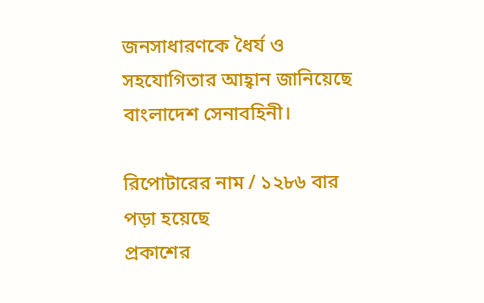জনসাধারণকে ধৈর্য ও সহযোগিতার আহ্বান জানিয়েছে বাংলাদেশ সেনাবহিনী।

রিপোটারের নাম / ১২৮৬ বার পড়া হয়েছে
প্রকাশের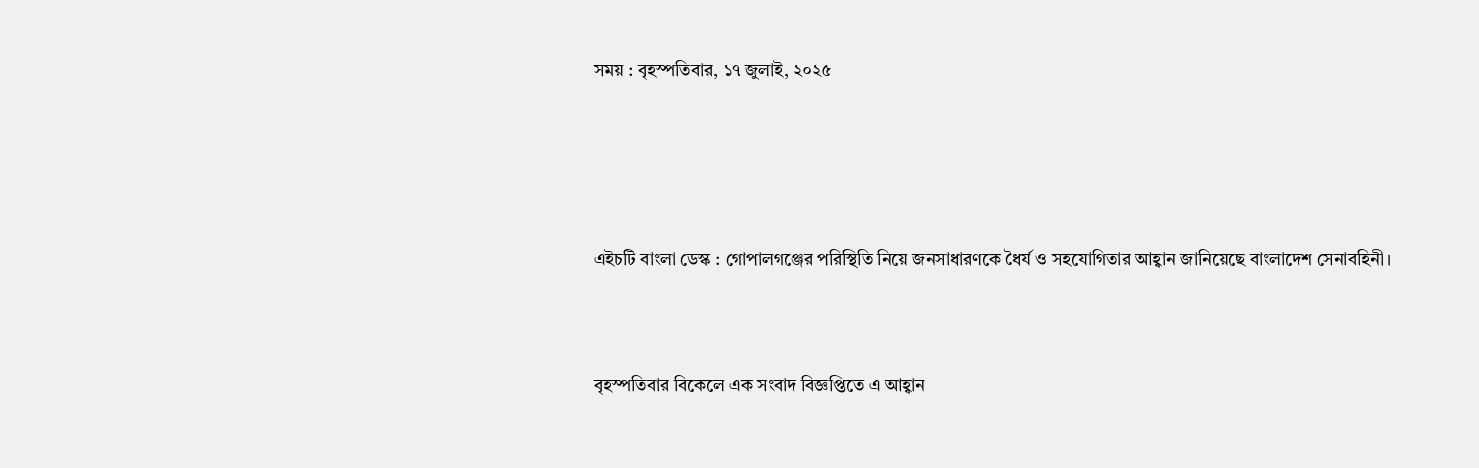সময় : বৃহস্পতিবার, ১৭ জুলাই, ২০২৫





এইচটি বাংলা ডেস্ক : গোপালগঞ্জের পরিস্থিতি নিয়ে জনসাধারণকে ধৈর্য ও সহযোগিতার আহ্বান জানিয়েছে বাংলাদেশ সেনাবহিনী।



বৃহস্পতিবার বিকেলে এক সংবাদ বিজ্ঞপ্তিতে এ আহ্বান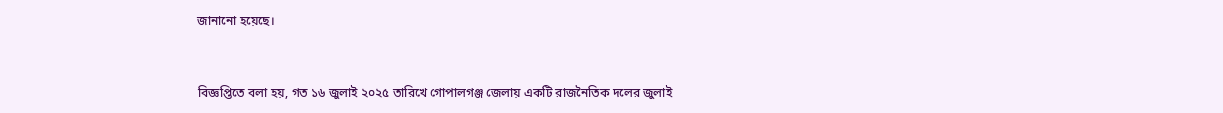জানানো হয়েছে।



বিজ্ঞপ্তিতে বলা হয়, গত ১৬ জুলাই ২০২৫ তারিখে গোপালগঞ্জ জেলায় একটি রাজনৈতিক দলের জুলাই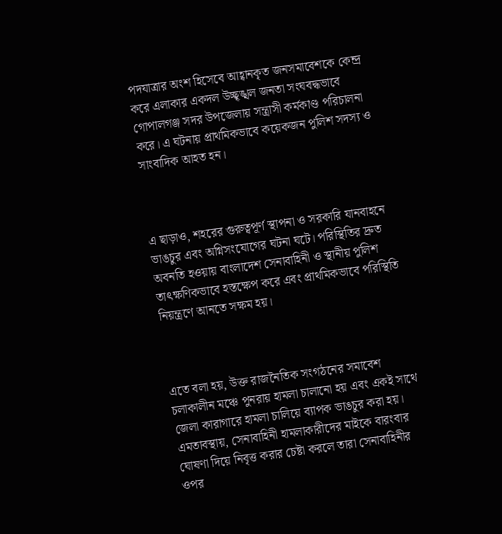পদযাত্রার অংশ হিসেবে আহ্বানকৃত জনসমাবেশকে কেন্দ্র করে এলাকার একদল উচ্ছৃঙ্খল জনতা সংঘবদ্ধভাবে গোপালগঞ্জ সদর উপজেলায় সন্ত্রাসী কর্মকাণ্ড পরিচালনা করে। এ ঘটনায় প্রাথমিকভাবে কয়েকজন পুলিশ সদস্য ও সাংবাদিক আহত হন।



এ ছাড়াও, শহরের গুরুত্বপূর্ণ স্থাপনা ও সরকারি যানবাহনে ভাঙচুর এবং অগ্নিসংযোগের ঘটনা ঘটে। পরিস্থিতির দ্রুত অবনতি হওয়ায় বাংলাদেশ সেনাবাহিনী ও স্থানীয় পুলিশ তাৎক্ষণিকভাবে হস্তক্ষেপ করে এবং প্রাথমিকভাবে পরিস্থিতি নিয়ন্ত্রণে আনতে সক্ষম হয়।



এতে বলা হয়, উক্ত রাজনৈতিক সংগঠনের সমাবেশ চলাকালীন মঞ্চে পুনরায় হামলা চালানো হয় এবং একই সাথে জেলা কারাগারে হামলা চালিয়ে ব্যাপক ভাঙচুর করা হয়। এমতাবস্থায়, সেনাবাহিনী হামলাকারীদের মাইকে বারংবার ঘোষণা দিয়ে নিবৃত্ত করার চেষ্টা করলে তারা সেনাবাহিনীর ওপর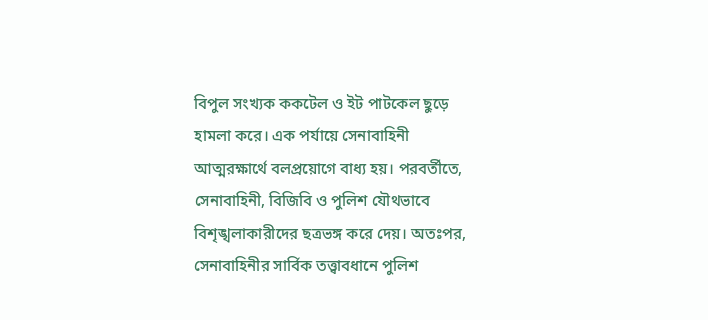বিপুল সংখ্যক ককটেল ও ইট পাটকেল ছুড়ে হামলা করে। এক পর্যায়ে সেনাবাহিনী আত্মরক্ষার্থে বলপ্রয়োগে বাধ্য হয়। পরবর্তীতে, সেনাবাহিনী, বিজিবি ও পুলিশ যৌথভাবে বিশৃঙ্খলাকারীদের ছত্রভঙ্গ করে দেয়। অতঃপর, সেনাবাহিনীর সার্বিক তত্ত্বাবধানে পুলিশ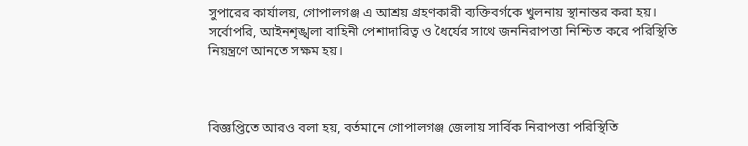সুপারের কার্যালয়, গোপালগঞ্জ এ আশ্রয় গ্রহণকারী ব্যক্তিবর্গকে খুলনায় স্থানান্তর করা হয়। সর্বোপরি, আইনশৃঙ্খলা বাহিনী পেশাদারিত্ব ও ধৈর্যের সাথে জননিরাপত্তা নিশ্চিত করে পরিস্থিতি নিয়ন্ত্রণে আনতে সক্ষম হয়।



বিজ্ঞপ্তিতে আরও বলা হয়, বর্তমানে গোপালগঞ্জ জেলায় সার্বিক নিরাপত্তা পরিস্থিতি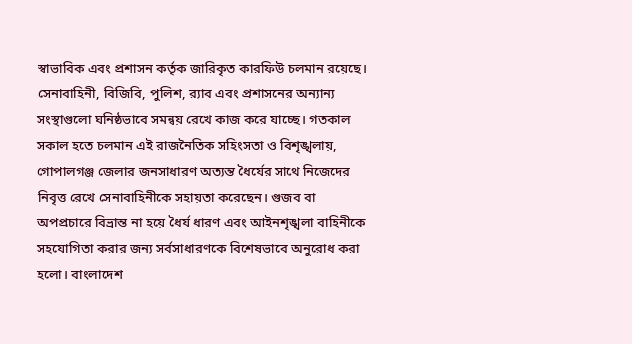স্বাভাবিক এবং প্রশাসন কর্তৃক জারিকৃত কারফিউ চলমান রয়েছে। সেনাবাহিনী, বিজিবি, পুলিশ, র‍্যাব এবং প্রশাসনের অন্যান্য সংস্থাগুলো ঘনিষ্ঠভাবে সমন্বয় রেখে কাজ করে যাচ্ছে। গতকাল সকাল হতে চলমান এই রাজনৈতিক সহিংসতা ও বিশৃঙ্খলায়, গোপালগঞ্জ জেলার জনসাধারণ অত্যন্ত ধৈর্যের সাথে নিজেদের নিবৃত্ত রেখে সেনাবাহিনীকে সহায়তা করেছেন। গুজব বা অপপ্রচারে বিভ্রান্ত না হয়ে ধৈর্য ধারণ এবং আইনশৃঙ্খলা বাহিনীকে সহযোগিতা করার জন্য সর্বসাধারণকে বিশেষভাবে অনুরোধ করা হলো। বাংলাদেশ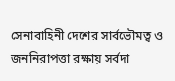সেনাবাহিনী দেশের সার্বভৌমত্ব ও জননিরাপত্তা রক্ষায় সর্বদা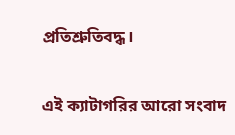প্রতিশ্রুতিবদ্ধ।


এই ক্যাটাগরির আরো সংবাদ